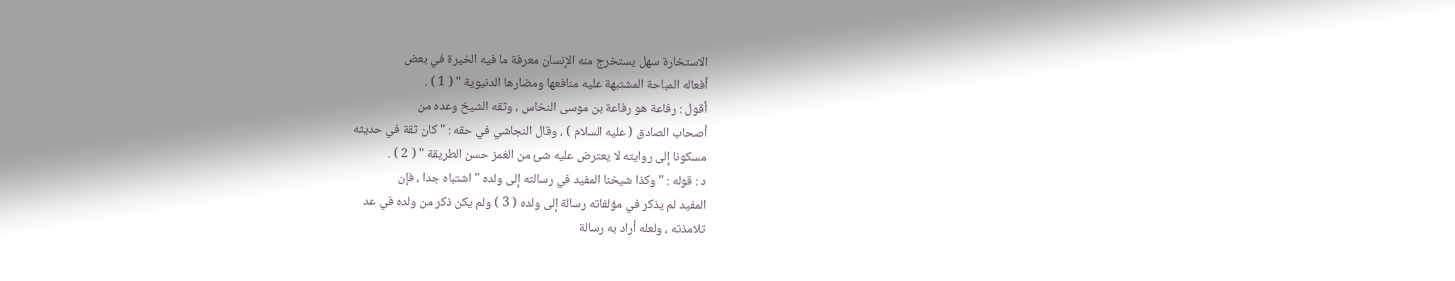الاستخارة سهل يستخرج منه الإنسان معرفة ما فيه الخيرة في بعض
أفعاله المباحة المشتبهة عليه منافعها ومضارها الدنيوية " ( 1 ) .
أقول : رفاعة هو رفاعة بن موسى النخاس ، وثقه الشيخ وعده من
أصحاب الصادق ( عليه السلام ) ، وقال النجاشي في حقه : " كان ثقة في حديثه
مسكونا إلى روايته لا يعترض عليه شئ من الغمز حسن الطريقة " ( 2 ) .
د : قوله : " وكذا شيخنا المفيد في رسالته إلى ولده " اشتباه جدا ، فإن
المفيد لم يذكر في مؤلفاته رسالة إلى ولده ( 3 ) ولم يكن ذكر من ولده في عد
تلامذته ، ولعله أراد به رسالة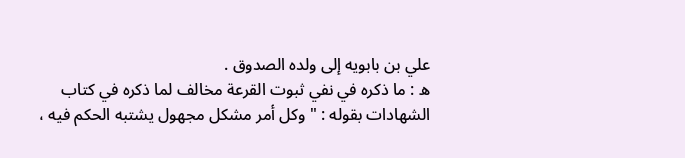علي بن بابويه إلى ولده الصدوق .
ه : ما ذكره في نفي ثبوت القرعة مخالف لما ذكره في كتاب
الشهادات بقوله : " وكل أمر مشكل مجهول يشتبه الحكم فيه ،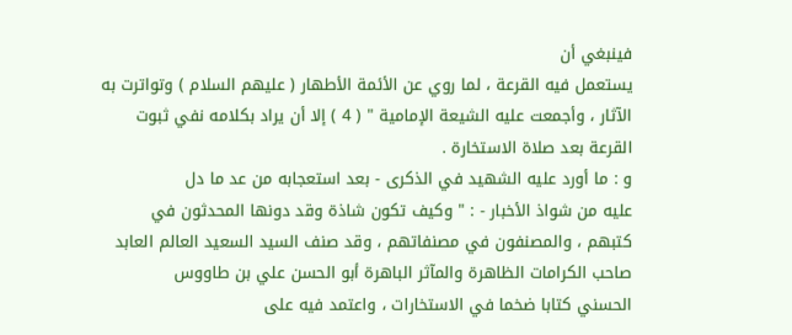فينبغي أن
يستعمل فيه القرعة ، لما روي عن الأئمة الأطهار ( عليهم السلام ) وتواترت به
الآثار ، وأجمعت عليه الشيعة الإمامية " ( 4 ) إلا أن يراد بكلامه نفي ثبوت
القرعة بعد صلاة الاستخارة .
و : ما أورد عليه الشهيد في الذكرى - بعد استعجابه من عد ما دل
عليه من شواذ الأخبار - : " وكيف تكون شاذة وقد دونها المحدثون في
كتبهم ، والمصنفون في مصنفاتهم ، وقد صنف السيد السعيد العالم العابد
صاحب الكرامات الظاهرة والمآثر الباهرة أبو الحسن علي بن طاووس
الحسني كتابا ضخما في الاستخارات ، واعتمد فيه على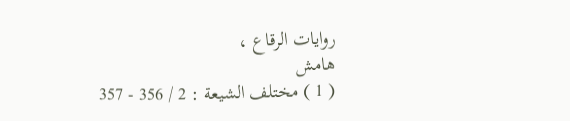روايات الرقاع ،
هامش
( 1 ) مختلف الشيعة : 2 / 356 - 357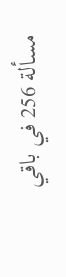مسألة 256 في باقي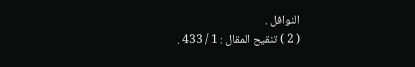النوافل .
( 2 ) تنقيح المقال : 1 / 433 .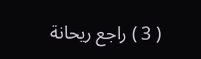( 3 ) راجع ريحانة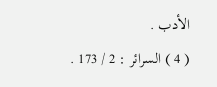الأدب .
( 4 ) السرائر : 2 / 173 .